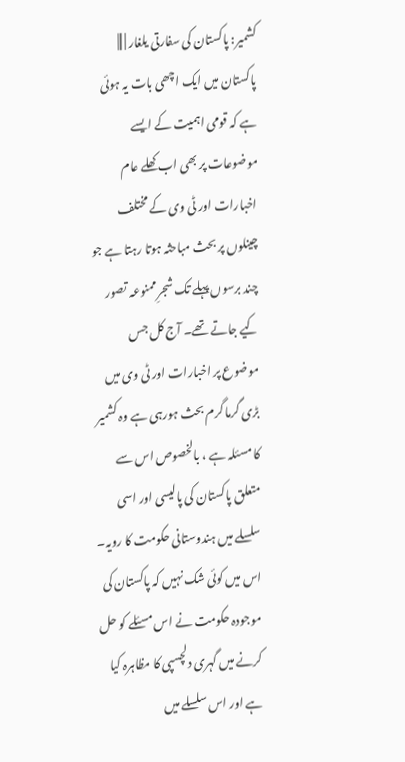کشمیر: پاکستان کی سفارتی یلغار | |||
پاکستان میں ایک اچھی بات یہ ہوئی ہے کہ قومی اہمیت کے ایسے موضوعات پر بھی اب کھلے عام اخبارات اور ٹی وی کے مختلف چینلوں پر بحث مباحثہ ہوتا رہتا ہے جو چند برسوں پہلے تک شجرِ ممنوعہ تصور کیے جاتے تھے۔ آج کل جس موضوع پر اخبارات اور ٹی وی میں بڑی گرما گرم بحث ہورہی ہے وہ کشمیر کا مسئلہ ہے ، بالخصوص اس سے متعلق پاکستان کی پالیسی اور اسی سلسلے میں ہندوستانی حکومت کا رویہ۔ اس میں کوئی شک نہیں کہ پاکستان کی موجودہ حکومت نے اس مسئلے کو حل کرنے میں گہری دلچسپی کا مظاہرہ کیا ہے اور اس سلسلے میں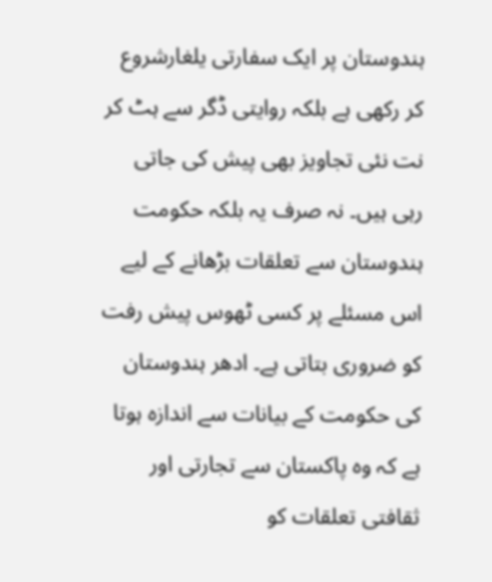ہندوستان پر ایک سفارتی یلغارشروع کر رکھی ہے بلکہ روایتی ڈگر سے ہٹ کر نت نئی تجاویز بھی پیش کی جاتی رہی ہیں۔ نہ صرف یہ بلکہ حکومت ہندوستان سے تعلقات بڑھانے کے لیے اس مسئلے پر کسی ٹھوس پیش رفت کو ضروری بتاتی ہے۔ ادھر ہندوستان کی حکومت کے بیانات سے اندازہ ہوتا ہے کہ وہ پاکستان سے تجارتی اور ثقافتی تعلقات کو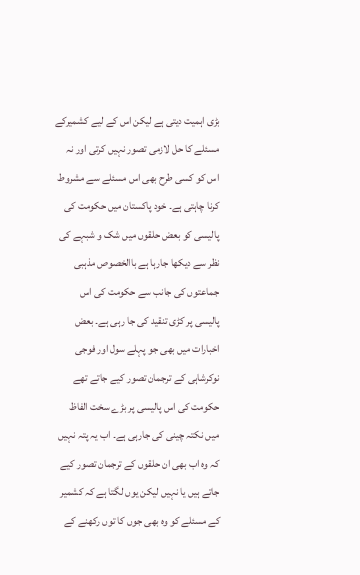بڑی اہمیت دیتی ہے لیکن اس کے لیے کشمیرکے مسئلے کا حل لازمی تصور نہیں کرتی اور نہ اس کو کسی طرح بھی اس مسئلے سے مشروط کرنا چاہتی ہے۔ خود پاکستان میں حکومت کی پالیسی کو بعض حلقوں میں شک و شبہے کی نظر سے دیکھا جارہا ہے باالخصوص مذہبی جماعتوں کی جانب سے حکومت کی اس پالیسی پر کڑی تنقید کی جا رہی ہے۔ بعض اخبارات میں بھی جو پہلے سول اور فوجی نوکرشاہی کے ترجمان تصور کیے جاتے تھے حکومت کی اس پالیسی پر بڑے سخت الفاظ میں نکتہ چینی کی جارہی ہے۔ اب یہ پتہ نہیں کہ وہ اب بھی ان حلقوں کے ترجمان تصور کیے جاتے ہیں یا نہیں لیکن یوں لگتا ہے کہ کشمیر کے مسئلے کو وہ بھی جوں کا توں رکھنے کے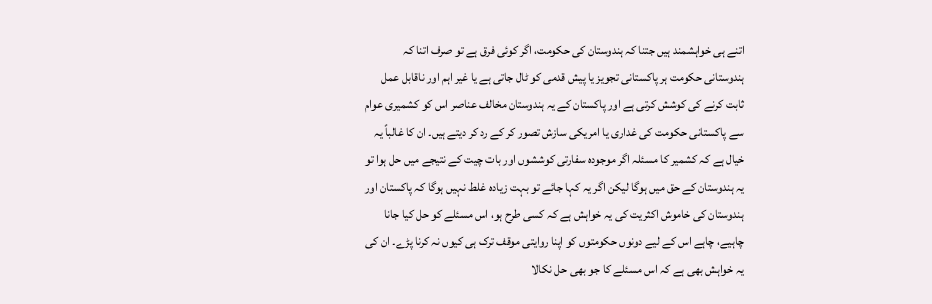اتنے ہی خواہشمند ہیں جتنا کہ ہندوستان کی حکومت، اگر کوئی فرق ہے تو صرف اتنا کہ ہندوستانی حکومت ہر پاکستانی تجویز یا پیش قدمی کو ٹال جاتی ہے یا غیر اہم اور ناقابل عمل ثابت کرنے کی کوشش کرتی ہے اور پاکستان کے یہ ہندوستان مخالف عناصر اس کو کشمیری عوام سے پاکستانی حکومت کی غداری یا امریکی سازش تصور کر کے رد کر دیتے ہیں۔ ان کا غالباً یہ خیال ہے کہ کشمیر کا مسئلہ اگر موجودہ سفارتی کوششوں اور بات چیت کے نتیجے میں حل ہوا تو یہ ہندوستان کے حق میں ہوگا لیکن اگر یہ کہا جائے تو بہت زیادہ غلط نہیں ہوگا کہ پاکستان اور ہندوستان کی خاموش اکثریت کی یہ خواہش ہے کہ کسی طرح ہو، اس مسئلے کو حل کیا جانا چاہیے، چاہے اس کے لیے دونوں حکومتوں کو اپنا روایتی موقف ترک ہی کیوں نہ کرنا پڑے۔ ان کی یہ خواہش بھی ہے کہ اس مسئلے کا جو بھی حل نکالا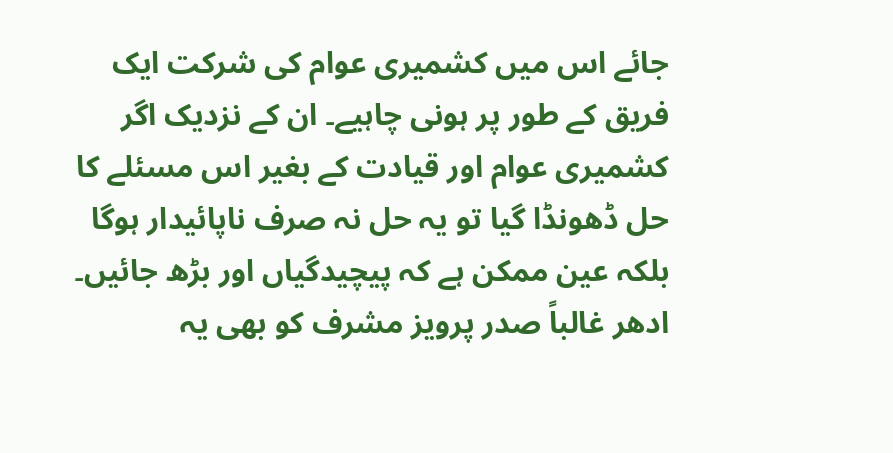جائے اس میں کشمیری عوام کی شرکت ایک فریق کے طور پر ہونی چاہیے۔ ان کے نزدیک اگر کشمیری عوام اور قیادت کے بغیر اس مسئلے کا حل ڈھونڈا گیا تو یہ حل نہ صرف ناپائیدار ہوگا بلکہ عین ممکن ہے کہ پیچیدگیاں اور بڑھ جائیں۔ ادھر غالباً صدر پرویز مشرف کو بھی یہ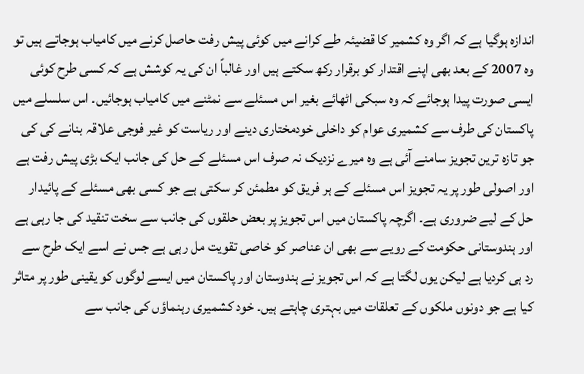اندازہ ہوگیا ہے کہ اگر وہ کشمیر کا قضیئہ طے کرانے میں کوئی پیش رفت حاصل کرنے میں کامیاب ہوجاتے ہیں تو وہ 2007 کے بعد بھی اپنے اقتدار کو برقرار رکھ سکتے ہیں اور غالباً ان کی یہ کوشش ہے کہ کسی طرح کوئی ایسی صورت پیدا ہوجائے کہ وہ سبکی اٹھائے بغیر اس مسئلے سے نمٹنے میں کامیاب ہوجائیں۔ اس سلسلے میں پاکستان کی طرف سے کشمیری عوام کو داخلی خودمختاری دینے اور ریاست کو غیر فوجی علاقہ بنانے کی کی جو تازہ ترین تجویز سامنے آئی ہے وہ میرے نزدیک نہ صرف اس مسئلے کے حل کی جانب ایک بڑی پیش رفت ہے اور اصولی طور پر یہ تجویز اس مسئلے کے ہر فریق کو مطمئن کر سکتی ہے جو کسی بھی مسئلے کے پائیدار حل کے لیے ضروری ہے۔ اگرچہ پاکستان میں اس تجویز پر بعض حلقوں کی جانب سے سخت تنقید کی جا رہی ہے اور ہندوستانی حکومت کے رویے سے بھی ان عناصر کو خاصی تقویت مل رہی ہے جس نے اسے ایک طرح سے رد ہی کردیا ہے لیکن یوں لگتا ہے کہ اس تجویز نے ہندوستان اور پاکستان میں ایسے لوگوں کو یقینی طور پر متاثر کیا ہے جو دونوں ملکوں کے تعلقات میں بہتری چاہتے ہیں۔ خود کشمیری رہنماؤں کی جانب سے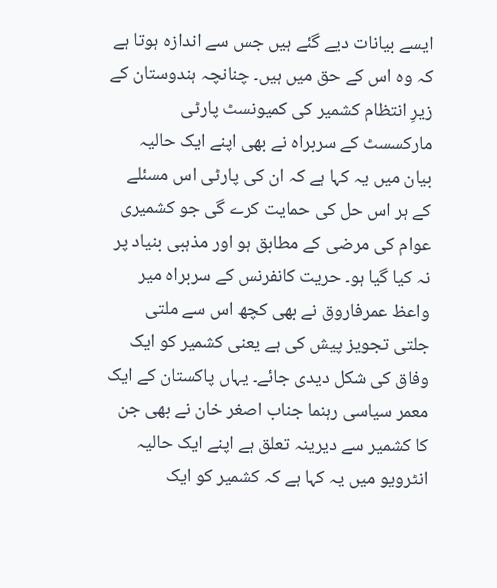ایسے بیانات دیے گئے ہیں جس سے اندازہ ہوتا ہے کہ وہ اس کے حق میں ہیں۔ چنانچہ ہندوستان کے زیرِ انتظام کشمیر کی کمیونسٹ پارٹی مارکسسٹ کے سربراہ نے بھی اپنے ایک حالیہ بیان میں یہ کہا ہے کہ ان کی پارٹی اس مسئلے کے ہر اس حل کی حمایت کرے گی جو کشمیری عوام کی مرضی کے مطابق ہو اور مذہبی بنیاد پر نہ کیا گیا ہو۔ حریت کانفرنس کے سربراہ میر واعظ عمرفاروق نے بھی کچھ اس سے ملتی جلتی تجویز پیش کی ہے یعنی کشمیر کو ایک وفاق کی شکل دیدی جائے۔ یہاں پاکستان کے ایک معمر سیاسی رہنما جناب اصغر خان نے بھی جن کا کشمیر سے دیرینہ تعلق ہے اپنے ایک حالیہ انٹرویو میں یہ کہا ہے کہ کشمیر کو ایک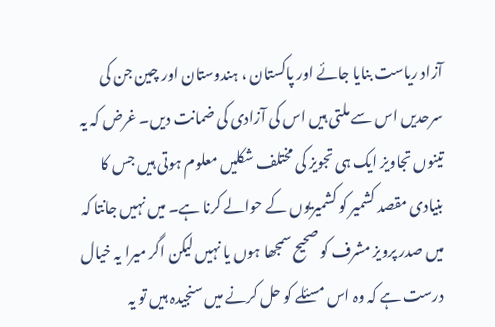آزاد ریاست بنایا جائے اور پاکستان ، ہندوستان اور چین جن کی سرحدیں اس سے ملتی ہیں اس کی آزادی کی ضمانت دیں۔ غرض کہ یہ تینوں تجاویز ایک ہی تجویز کی مختلف شکلیں معلوم ہوتی ہیں جس کا بنیادی مقصد کشمیر کو کشمیریوں کے حوالے کرنا ہے۔ میں نہیں جانتا کہ میں صدر پرویز مشرف کو صحیح سمجھا ہوں یا نہیں لیکن اگر میرا یہ خیال درست ہے کہ وہ اس مسئلے کو حل کرنے میں سنجیدہ ہیں تو یہ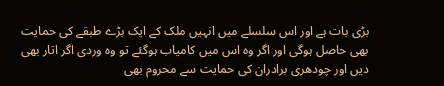بڑی بات ہے اور اس سلسلے میں انہیں ملک کے ایک بڑے طبقے کی حمایت بھی حاصل ہوگی اور اگر وہ اس میں کامیاب ہوگئے تو وہ وردی اگر اتار بھی دیں اور چودھری برادران کی حمایت سے محروم بھی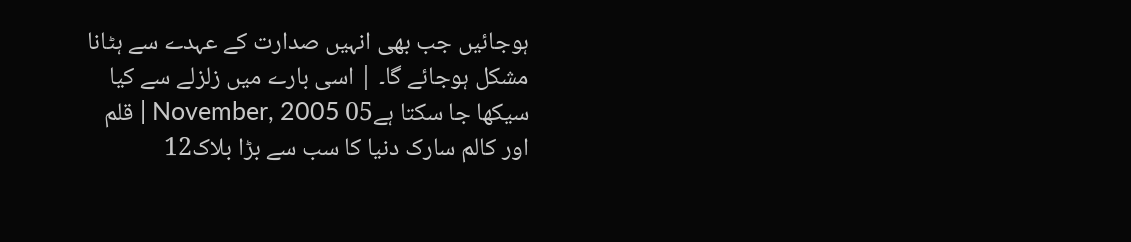ہوجائیں جب بھی انہیں صدارت کے عہدے سے ہٹانا مشکل ہوجائے گا۔ | اسی بارے میں زلزلے سے کیا سیکھا جا سکتا ہے05 November, 2005 | قلم اور کالم سارک دنیا کا سب سے بڑا بلاک12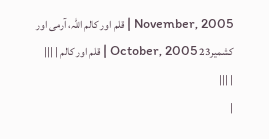November, 2005 | قلم اور کالم اللہ، آرمی اور کشمیر23 October, 2005 | قلم اور کالم | |||
| |||
|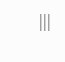|||